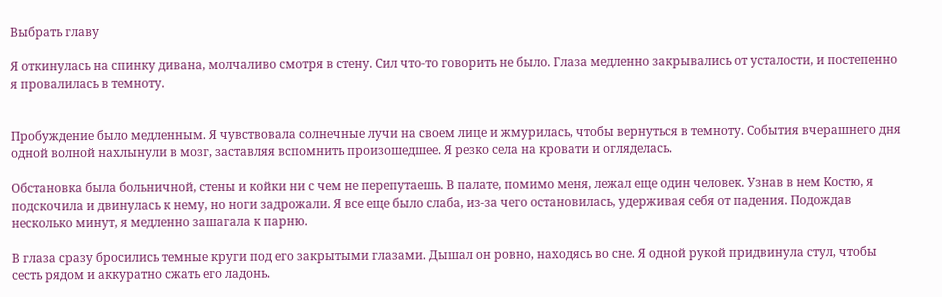Выбрать главу

Я откинулась на спинку дивана, молчаливо смотря в стену. Сил что-то говорить не было. Глаза медленно закрывались от усталости, и постепенно я провалилась в темноту.


Пробуждение было медленным. Я чувствовала солнечные лучи на своем лице и жмурилась, чтобы вернуться в темноту. События вчерашнего дня одной волной нахлынули в мозг, заставляя вспомнить произошедшее. Я резко села на кровати и огляделась.

Обстановка была больничной, стены и койки ни с чем не перепутаешь. В палате, помимо меня, лежал еще один человек. Узнав в нем Костю, я подскочила и двинулась к нему, но ноги задрожали. Я все еще было слаба, из-за чего остановилась, удерживая себя от падения. Подождав несколько минут, я медленно зашагала к парню.

В глаза сразу бросились темные круги под его закрытыми глазами. Дышал он ровно, находясь во сне. Я одной рукой придвинула стул, чтобы сесть рядом и аккуратно сжать его ладонь.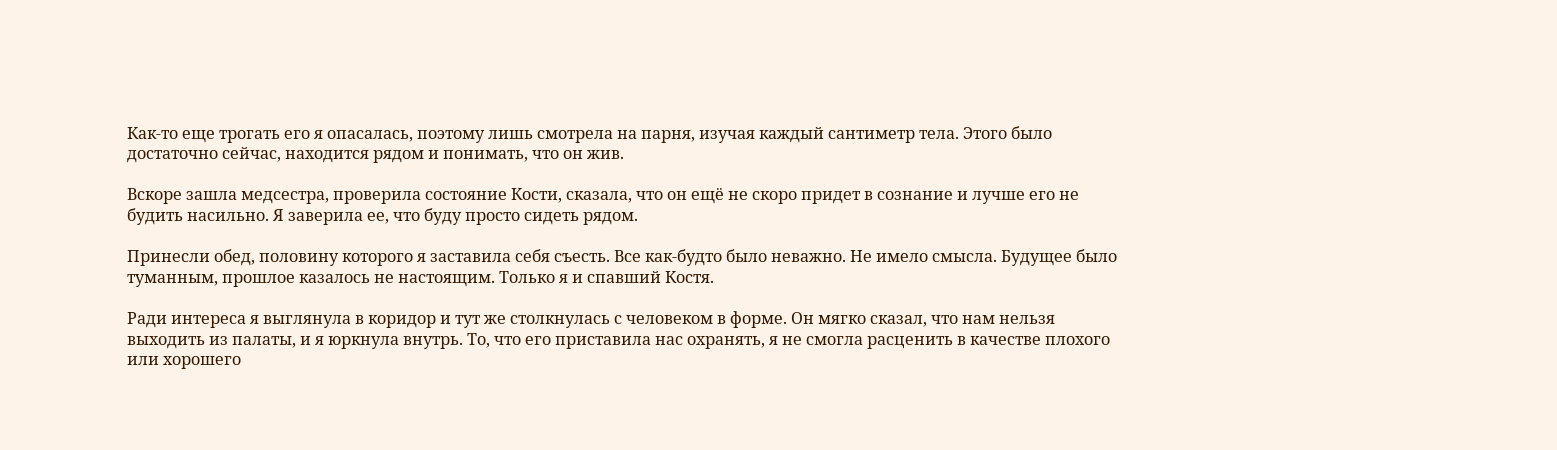Как-то еще трогать его я опасалась, поэтому лишь смотрела на парня, изучая каждый сантиметр тела. Этого было достаточно сейчас, находится рядом и понимать, что он жив.

Вскоре зашла медсестра, проверила состояние Кости, сказала, что он ещё не скоро придет в сознание и лучше его не будить насильно. Я заверила ее, что буду просто сидеть рядом.

Принесли обед, половину которого я заставила себя съесть. Все как-будто было неважно. Не имело смысла. Будущее было туманным, прошлое казалось не настоящим. Только я и спавший Костя.

Ради интереса я выглянула в коридор и тут же столкнулась с человеком в форме. Он мягко сказал, что нам нельзя выходить из палаты, и я юркнула внутрь. То, что его приставила нас охранять, я не смогла расценить в качестве плохого или хорошего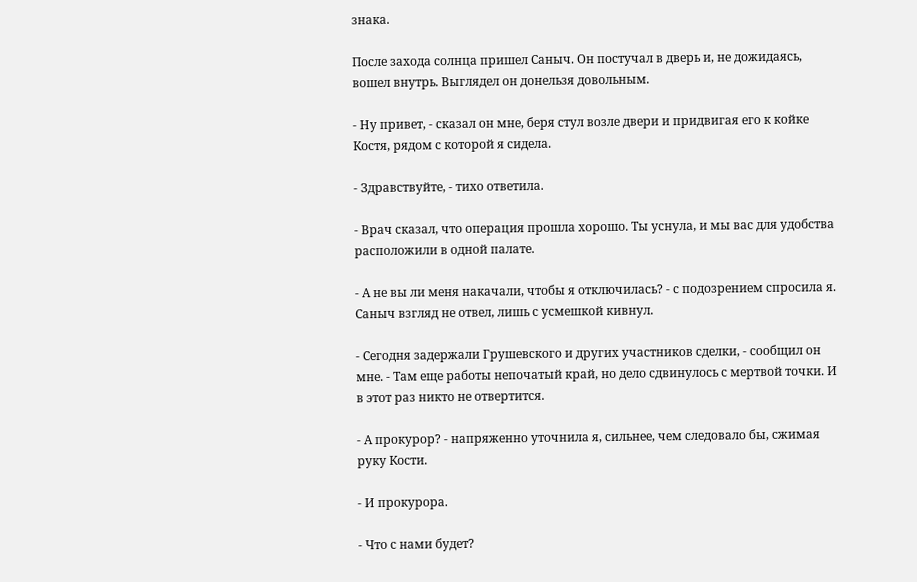знака.

После захода солнца пришел Саныч. Он постучал в дверь и, не дожидаясь, вошел внутрь. Выглядел он донельзя довольным.

- Ну привет, - сказал он мне, беря стул возле двери и придвигая его к койке Костя, рядом с которой я сидела.

- Здравствуйте, - тихо ответила.

- Врач сказал, что операция прошла хорошо. Ты уснула, и мы вас для удобства расположили в одной палате.

- А не вы ли меня накачали, чтобы я отключилась? - с подозрением спросила я. Саныч взгляд не отвел, лишь с усмешкой кивнул.

- Сегодня задержали Грушевского и других участников сделки, - сообщил он мне. - Там еще работы непочатый край, но дело сдвинулось с мертвой точки. И в этот раз никто не отвертится.

- А прокурор? - напряженно уточнила я, сильнее, чем следовало бы, сжимая руку Кости.

- И прокурора.

- Что с нами будет?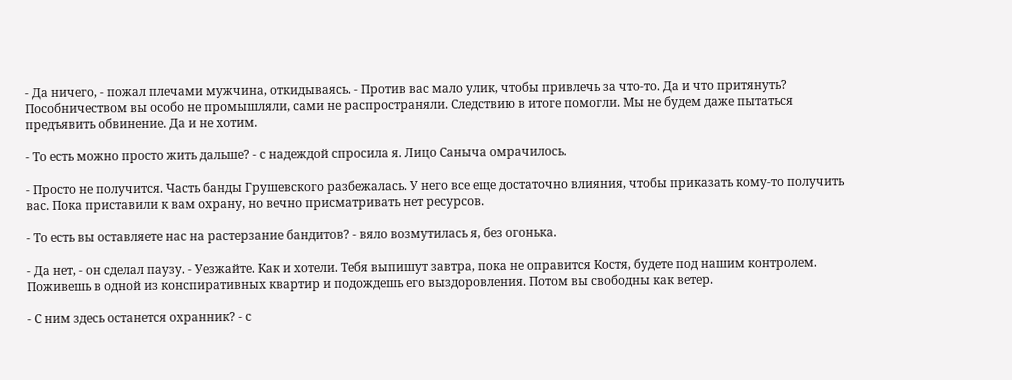- Да ничего, - пожал плечами мужчина, откидываясь. - Против вас мало улик, чтобы привлечь за что-то. Да и что притянуть? Пособничеством вы особо не промышляли, сами не распространяли. Следствию в итоге помогли. Мы не будем даже пытаться предъявить обвинение. Да и не хотим.

- То есть можно просто жить дальше? - с надеждой спросила я. Лицо Саныча омрачилось.

- Просто не получится. Часть банды Грушевского разбежалась. У него все еще достаточно влияния, чтобы приказать кому-то получить вас. Пока приставили к вам охрану, но вечно присматривать нет ресурсов.

- То есть вы оставляете нас на растерзание бандитов? - вяло возмутилась я, без огонька.

- Да нет, - он сделал паузу. - Уезжайте. Как и хотели. Тебя выпишут завтра, пока не оправится Костя, будете под нашим контролем. Поживешь в одной из конспиративных квартир и подождешь его выздоровления. Потом вы свободны как ветер.

- С ним здесь останется охранник? - с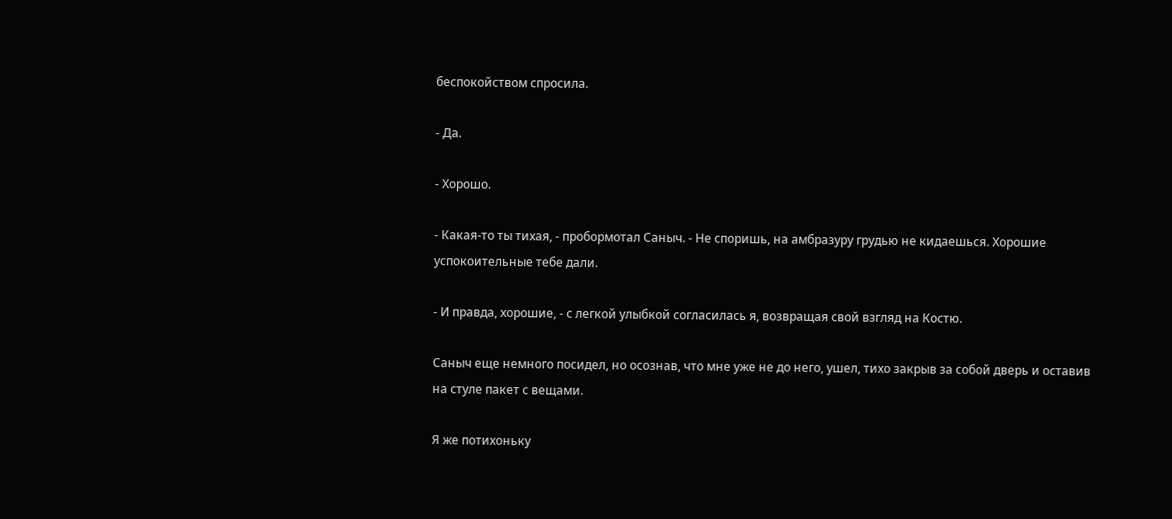беспокойством спросила.

- Да.

- Хорошо.

- Какая-то ты тихая, - пробормотал Саныч. - Не споришь, на амбразуру грудью не кидаешься. Хорошие успокоительные тебе дали.

- И правда, хорошие, - с легкой улыбкой согласилась я, возвращая свой взгляд на Костю.

Саныч еще немного посидел, но осознав, что мне уже не до него, ушел, тихо закрыв за собой дверь и оставив на стуле пакет с вещами.

Я же потихоньку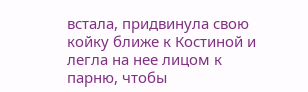встала, придвинула свою койку ближе к Костиной и легла на нее лицом к парню, чтобы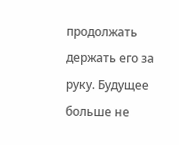продолжать держать его за руку. Будущее больше не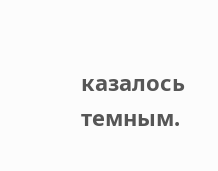казалось темным.